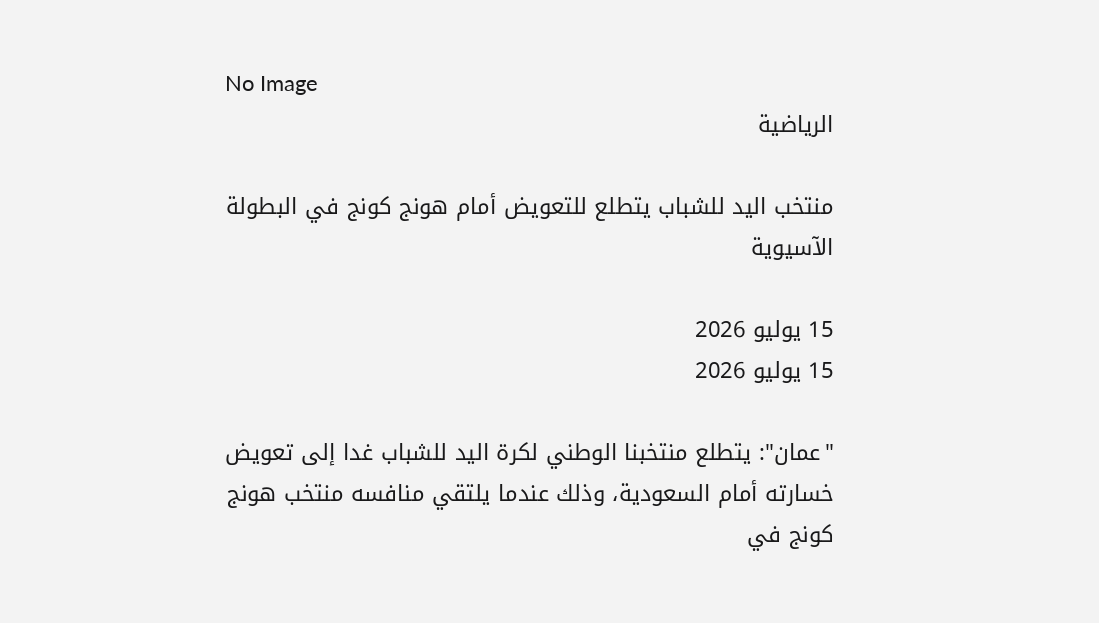No Image
الرياضية

منتخب اليد للشباب يتطلع للتعويض أمام هونج كونج في البطولة الآسيوية

15 يوليو 2026
15 يوليو 2026

"عمان": يتطلع منتخبنا الوطني لكرة اليد للشباب غدا إلى تعويض خسارته أمام السعودية، وذلك عندما يلتقي منافسه منتخب هونج كونج في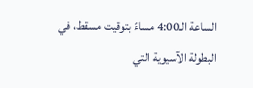الساعة الـ4:00 مساءً بتوقيت مسقط، في البطولة الآسيوية التي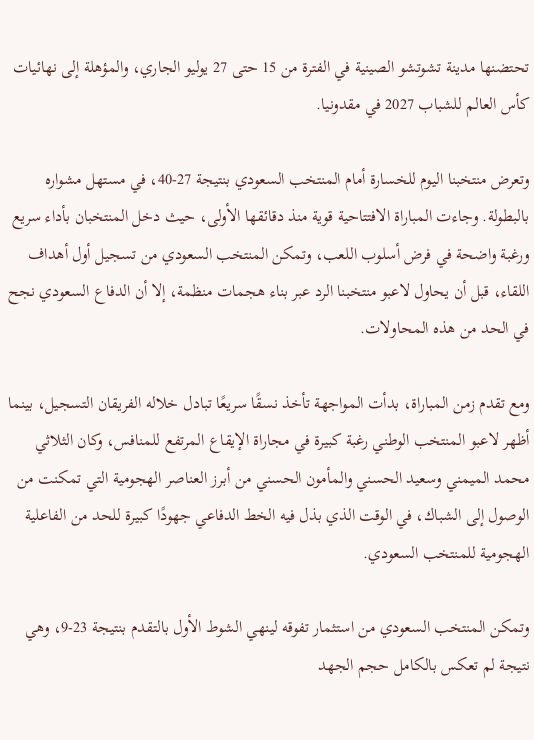تحتضنها مدينة تشوتشو الصينية في الفترة من 15 حتى 27 يوليو الجاري، والمؤهلة إلى نهائيات كأس العالم للشباب 2027 في مقدونيا.

وتعرض منتخبنا اليوم للخسارة أمام المنتخب السعودي بنتيجة 27-40، في مستهل مشواره بالبطولة. وجاءت المباراة الافتتاحية قوية منذ دقائقها الأولى، حيث دخل المنتخبان بأداء سريع ورغبة واضحة في فرض أسلوب اللعب، وتمكن المنتخب السعودي من تسجيل أول أهداف اللقاء، قبل أن يحاول لاعبو منتخبنا الرد عبر بناء هجمات منظمة، إلا أن الدفاع السعودي نجح في الحد من هذه المحاولات.

ومع تقدم زمن المباراة، بدأت المواجهة تأخذ نسقًا سريعًا تبادل خلاله الفريقان التسجيل، بينما أظهر لاعبو المنتخب الوطني رغبة كبيرة في مجاراة الإيقاع المرتفع للمنافس، وكان الثلاثي محمد الميمني وسعيد الحسني والمأمون الحسني من أبرز العناصر الهجومية التي تمكنت من الوصول إلى الشباك، في الوقت الذي بذل فيه الخط الدفاعي جهودًا كبيرة للحد من الفاعلية الهجومية للمنتخب السعودي.

وتمكن المنتخب السعودي من استثمار تفوقه لينهي الشوط الأول بالتقدم بنتيجة 23-9، وهي نتيجة لم تعكس بالكامل حجم الجهد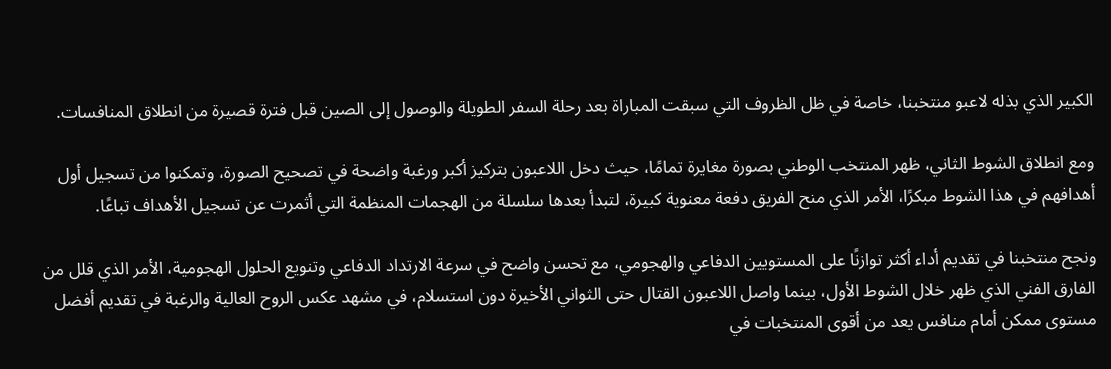الكبير الذي بذله لاعبو منتخبنا، خاصة في ظل الظروف التي سبقت المباراة بعد رحلة السفر الطويلة والوصول إلى الصين قبل فترة قصيرة من انطلاق المنافسات.

ومع انطلاق الشوط الثاني، ظهر المنتخب الوطني بصورة مغايرة تمامًا، حيث دخل اللاعبون بتركيز أكبر ورغبة واضحة في تصحيح الصورة، وتمكنوا من تسجيل أول أهدافهم في هذا الشوط مبكرًا، الأمر الذي منح الفريق دفعة معنوية كبيرة، لتبدأ بعدها سلسلة من الهجمات المنظمة التي أثمرت عن تسجيل الأهداف تباعًا.

ونجح منتخبنا في تقديم أداء أكثر توازنًا على المستويين الدفاعي والهجومي، مع تحسن واضح في سرعة الارتداد الدفاعي وتنويع الحلول الهجومية، الأمر الذي قلل من الفارق الفني الذي ظهر خلال الشوط الأول، بينما واصل اللاعبون القتال حتى الثواني الأخيرة دون استسلام، في مشهد عكس الروح العالية والرغبة في تقديم أفضل مستوى ممكن أمام منافس يعد من أقوى المنتخبات في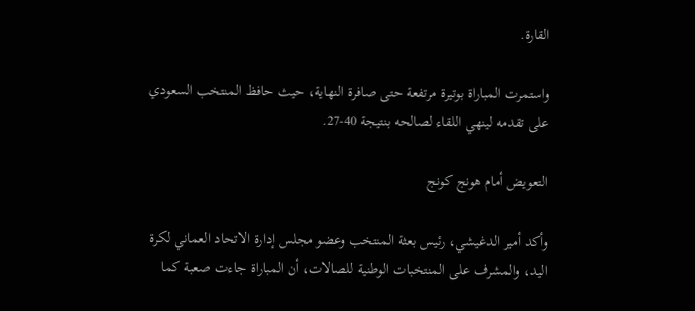القارة.

واستمرت المباراة بوتيرة مرتفعة حتى صافرة النهاية، حيث حافظ المنتخب السعودي على تقدمه لينهي اللقاء لصالحه بنتيجة 40-27.

التعويض أمام هونج كونج

وأكد أمير الدغيشي، رئيس بعثة المنتخب وعضو مجلس إدارة الاتحاد العماني لكرة اليد، والمشرف على المنتخبات الوطنية للصالات، أن المباراة جاءت صعبة كما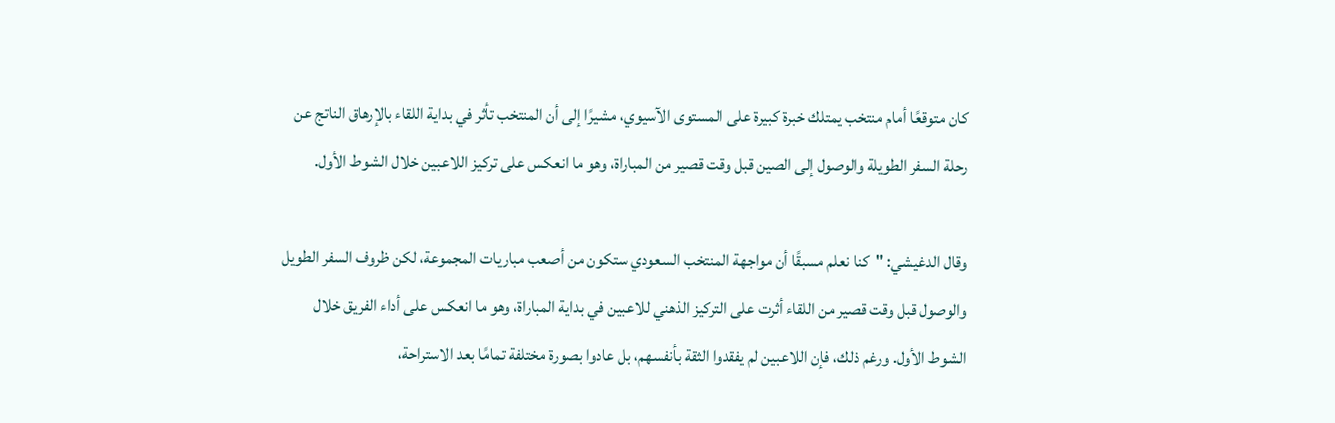كان متوقعًا أمام منتخب يمتلك خبرة كبيرة على المستوى الآسيوي، مشيرًا إلى أن المنتخب تأثر في بداية اللقاء بالإرهاق الناتج عن رحلة السفر الطويلة والوصول إلى الصين قبل وقت قصير من المباراة، وهو ما انعكس على تركيز اللاعبين خلال الشوط الأول.

وقال الدغيشي: "كنا نعلم مسبقًا أن مواجهة المنتخب السعودي ستكون من أصعب مباريات المجموعة، لكن ظروف السفر الطويل والوصول قبل وقت قصير من اللقاء أثرت على التركيز الذهني للاعبين في بداية المباراة، وهو ما انعكس على أداء الفريق خلال الشوط الأول. ورغم ذلك، فإن اللاعبين لم يفقدوا الثقة بأنفسهم، بل عادوا بصورة مختلفة تمامًا بعد الاستراحة،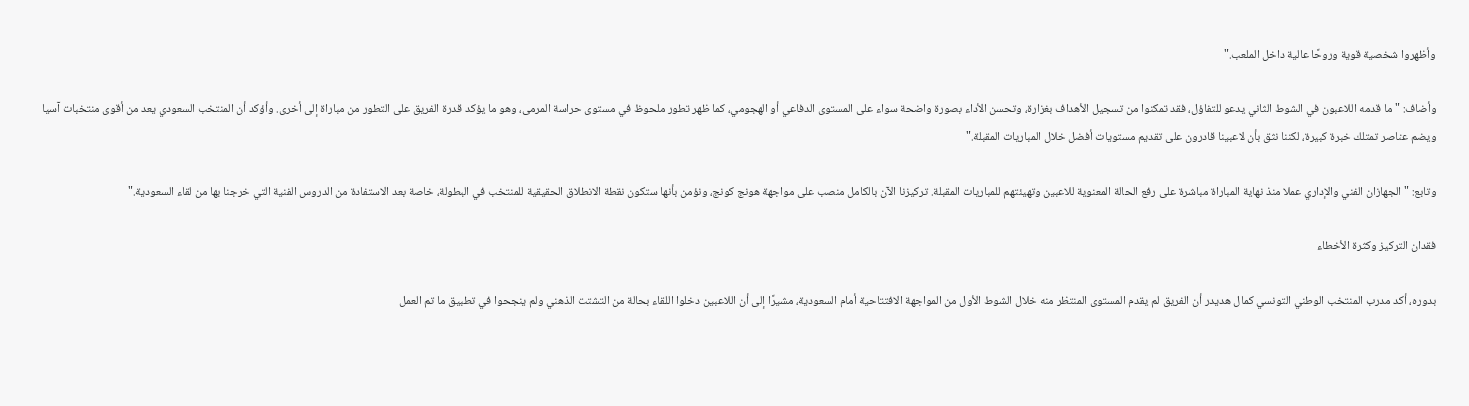وأظهروا شخصية قوية وروحًا عالية داخل الملعب."

وأضاف: "ما قدمه اللاعبون في الشوط الثاني يدعو للتفاؤل، فقد تمكنوا من تسجيل الأهداف بغزارة، وتحسن الأداء بصورة واضحة سواء على المستوى الدفاعي أو الهجومي، كما ظهر تطور ملحوظ في مستوى حراسة المرمى، وهو ما يؤكد قدرة الفريق على التطور من مباراة إلى أخرى. وأؤكد أن المنتخب السعودي يعد من أقوى منتخبات آسيا ويضم عناصر تمتلك خبرة كبيرة، لكننا نثق بأن لاعبينا قادرون على تقديم مستويات أفضل خلال المباريات المقبلة."

وتابع: "الجهازان الفني والإداري عملا منذ نهاية المباراة مباشرة على رفع الحالة المعنوية للاعبين وتهيئتهم للمباريات المقبلة. تركيزنا الآن بالكامل منصب على مواجهة هونج كونج، ونؤمن بأنها ستكون نقطة الانطلاق الحقيقية للمنتخب في البطولة، خاصة بعد الاستفادة من الدروس الفنية التي خرجنا بها من لقاء السعودية."

فقدان التركيز وكثرة الأخطاء

بدوره، أكد مدرب المنتخب الوطني التونسي كمال هديدر أن الفريق لم يقدم المستوى المنتظر منه خلال الشوط الأول من المواجهة الافتتاحية أمام السعودية، مشيرًا إلى أن اللاعبين دخلوا اللقاء بحالة من التشتت الذهني ولم ينجحوا في تطبيق ما تم العمل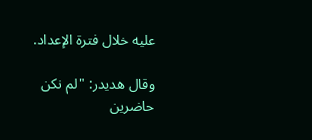عليه خلال فترة الإعداد.

وقال هديدر: "لم نكن حاضرين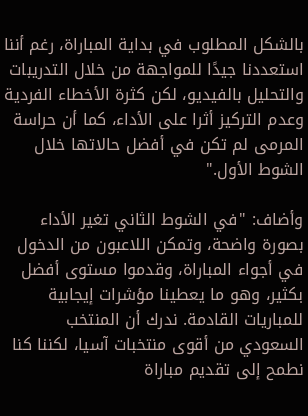بالشكل المطلوب في بداية المباراة، رغم أننا استعددنا جيدًا للمواجهة من خلال التدريبات والتحليل بالفيديو، لكن كثرة الأخطاء الفردية وعدم التركيز أثرا على الأداء، كما أن حراسة المرمى لم تكن في أفضل حالاتها خلال الشوط الأول."

وأضاف: "في الشوط الثاني تغير الأداء بصورة واضحة، وتمكن اللاعبون من الدخول في أجواء المباراة، وقدموا مستوى أفضل بكثير، وهو ما يعطينا مؤشرات إيجابية للمباريات القادمة. ندرك أن المنتخب السعودي من أقوى منتخبات آسيا، لكننا كنا نطمح إلى تقديم مباراة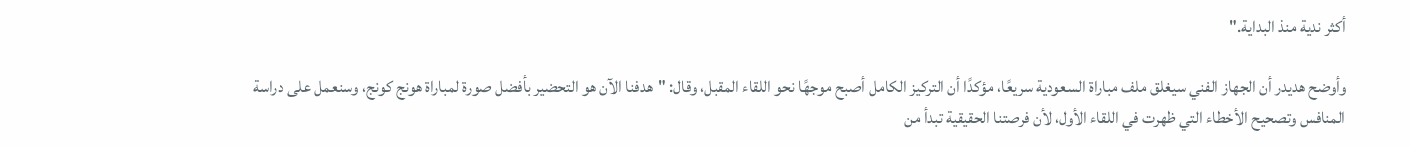أكثر ندية منذ البداية."

وأوضح هديدر أن الجهاز الفني سيغلق ملف مباراة السعودية سريعًا، مؤكدًا أن التركيز الكامل أصبح موجهًا نحو اللقاء المقبل، وقال: "هدفنا الآن هو التحضير بأفضل صورة لمباراة هونج كونج، وسنعمل على دراسة المنافس وتصحيح الأخطاء التي ظهرت في اللقاء الأول، لأن فرصتنا الحقيقية تبدأ من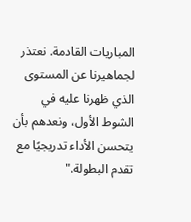المباريات القادمة. نعتذر لجماهيرنا عن المستوى الذي ظهرنا عليه في الشوط الأول، ونعدهم بأن يتحسن الأداء تدريجيًا مع تقدم البطولة."